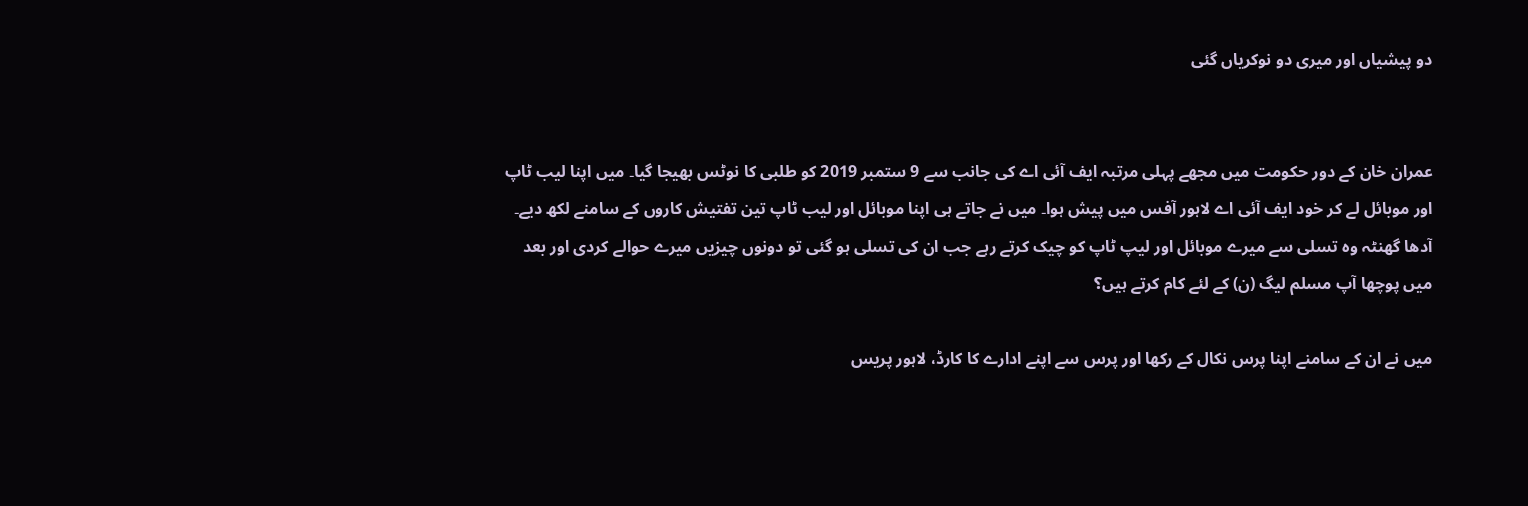دو پیشیاں اور میری دو نوکریاں گئی


عمران خان کے دور حکومت میں مجھے پہلی مرتبہ ایف آئی اے کی جانب سے 9 ستمبر 2019 کو طلبی کا نوٹس بھیجا گیا۔ میں اپنا لیب ٹاپ اور موبائل لے کر خود ایف آئی اے لاہور آفس میں پیش ہوا۔ میں نے جاتے ہی اپنا موبائل اور لیب ٹاپ تین تفتیش کاروں کے سامنے لکھ دیے۔ آدھا گھنٹہ وہ تسلی سے میرے موبائل اور لیپ ٹاپ کو چیک کرتے رہے جب ان کی تسلی ہو گئی تو دونوں چیزیں میرے حوالے کردی اور بعد میں پوچھا آپ مسلم لیگ (ن) کے لئے کام کرتے ہیں؟

میں نے ان کے سامنے اپنا پرس نکال کے رکھا اور پرس سے اپنے ادارے کا کارڈ، لاہور پریس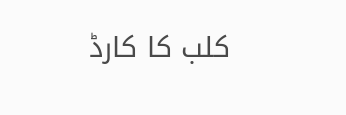کلب کا کارڈ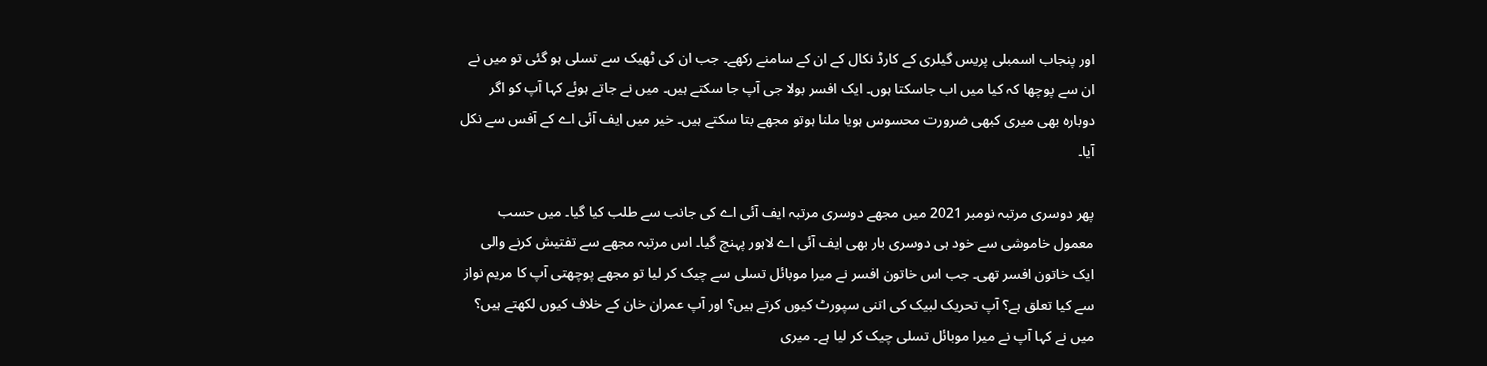اور پنجاب اسمبلی پریس گیلری کے کارڈ نکال کے ان کے سامنے رکھے۔ جب ان کی ٹھیک سے تسلی ہو گئی تو میں نے ان سے پوچھا کہ کیا میں اب جاسکتا ہوں۔ ایک افسر بولا جی آپ جا سکتے ہیں۔ میں نے جاتے ہوئے کہا آپ کو اگر دوبارہ بھی میری کبھی ضرورت محسوس ہویا ملنا ہوتو مجھے بتا سکتے ہیں۔ خیر میں ایف آئی اے کے آفس سے نکل آیا۔

پھر دوسری مرتبہ نومبر 2021 میں مجھے دوسری مرتبہ ایف آئی اے کی جانب سے طلب کیا گیا۔ میں حسب معمول خاموشی سے خود ہی دوسری بار بھی ایف آئی اے لاہور پہنچ گیا۔ اس مرتبہ مجھے سے تفتیش کرنے والی ایک خاتون افسر تھی۔ جب اس خاتون افسر نے میرا موبائل تسلی سے چیک کر لیا تو مجھے پوچھتی آپ کا مریم نواز سے کیا تعلق ہے؟ آپ تحریک لبیک کی اتنی سپورٹ کیوں کرتے ہیں؟ اور آپ عمران خان کے خلاف کیوں لکھتے ہیں؟ میں نے کہا آپ نے میرا موبائل تسلی چیک کر لیا ہے۔ میری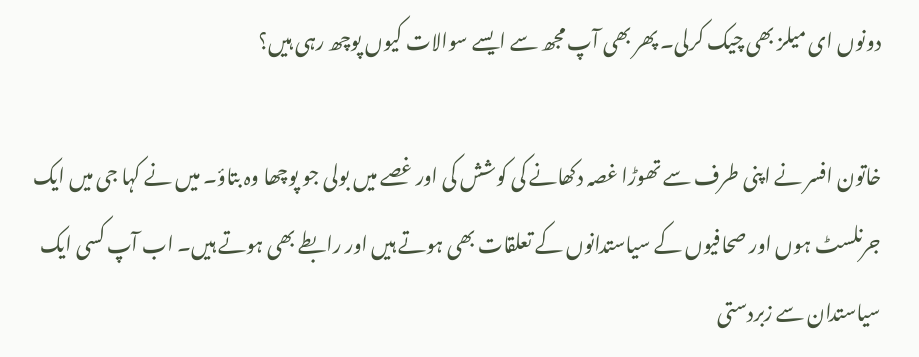دونوں ای میلز بھی چیک کرلی۔ پھر بھی آپ مجھ سے ایسے سوالات کیوں پوچھ رہی ہیں؟

خاتون افسر نے اپنی طرف سے تھوڑا غصہ دکھانے کی کوشش کی اور غصے میں بولی جو پوچھا وہ بتاؤ۔ میں نے کہا جی میں ایک جرنلسٹ ہوں اور صحافیوں کے سیاستدانوں کے تعلقات بھی ہوتے ہیں اور رابطے بھی ہوتے ہیں۔ اب آپ کسی ایک سیاستدان سے زبردستی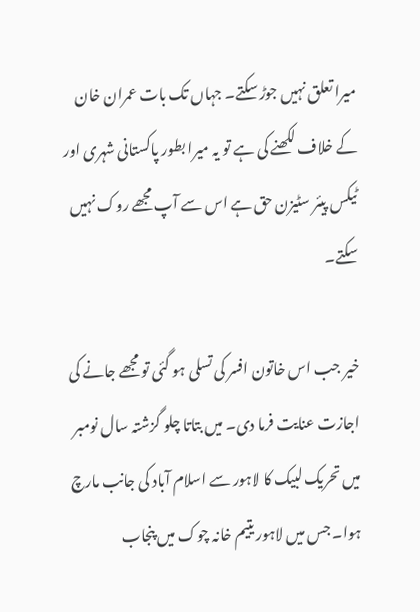میرا تعلق نہیں جوڑ سکتے۔ جہاں تک بات عمران خان کے خلاف لکھنے کی ہے تو یہ میرا بطور پاکستانی شہری اور ٹیکس پیئر سٹیزن حق ہے اس سے آپ مجھے روک نہیں سکتے۔

خیر جب اس خاتون افسر کی تسلی ہو گئی تو مجھے جانے کی اجازت عنایت فرما دی۔ میں بتاتا چلو گزشتہ سال نومبر میں تحریک لبیک کا لاہور سے اسلام آباد کی جانب مارچ ہوا۔ جس میں لاہور یتیم خانہ چوک میں پنجاب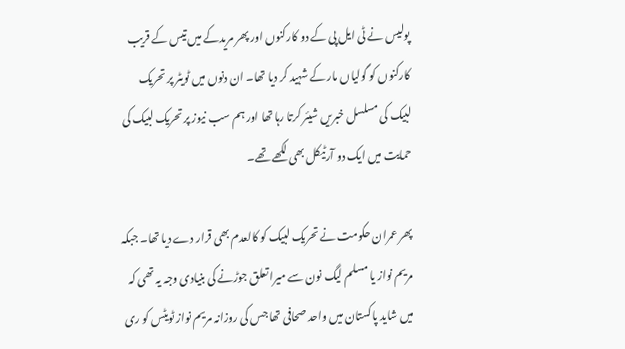پولیس نے ٹی ایل پی کے دو کارکنوں اور پھر مریدکے میں تیس کے قریب کارکنوں کو گولیاں مار کے شہید کر دیا تھا۔ ان دنوں میں ٹویٹر پر تحریک لبیک کی مسلسل خبریں شیئر کرتا رہا تھا اور ہم سب نیوز پر تحریک لبیک کی حمایت میں ایک دو آرٹیکل بھی لکھے تھے۔

پھر عمران حکومت نے تحریک لبیک کو کالعدم بھی قرار دے دیا تھا۔ جبکہ مریم نواز یا مسلم لیگ نون سے میرا تعلق جوڑنے کی بنیادی وجہ یہ تھی کہ میں شاید پاکستان میں واحد صحافی تھا جس کی روزانہ مریم نواز ٹویٹس کو ری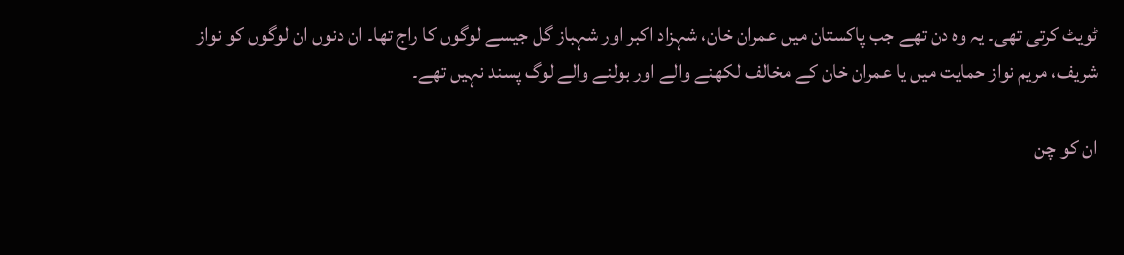ٹویٹ کرتی تھی۔ یہ وہ دن تھے جب پاکستان میں عمران خان، شہزاد اکبر اور شہباز گل جیسے لوگوں کا راج تھا۔ ان دنوں ان لوگوں کو نواز شریف، مریم نواز حمایت میں یا عمران خان کے مخالف لکھنے والے اور بولنے والے لوگ پسند نہیں تھے۔

ان کو چن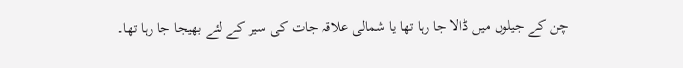چن کے جیلوں میں ڈالا جا رہا تھا یا شمالی علاقہ جات کی سیر کے لئے بھیجا جا رہا تھا۔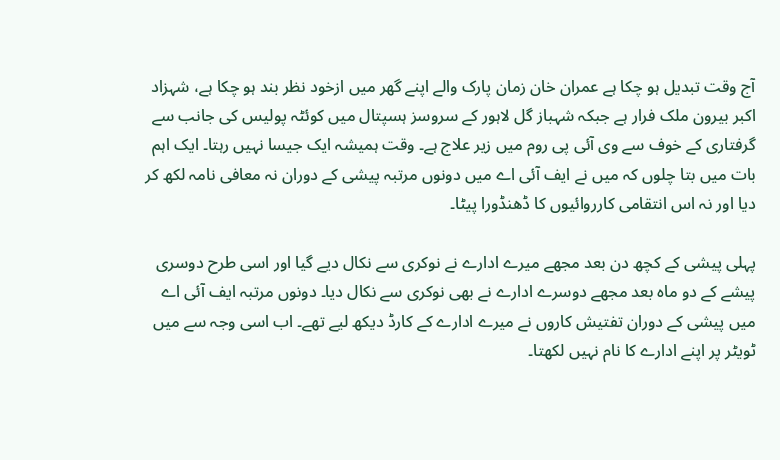آج وقت تبدیل ہو چکا ہے عمران خان زمان پارک والے اپنے گھر میں ازخود نظر بند ہو چکا ہے، شہزاد اکبر بیرون ملک فرار ہے جبکہ شہباز گل لاہور کے سروسز ہسپتال میں کوئٹہ پولیس کی جانب سے گرفتاری کے خوف سے وی آئی پی روم میں زیر علاج ہے۔ وقت ہمیشہ ایک جیسا نہیں رہتا۔ ایک اہم بات میں بتا چلوں کہ میں نے ایف آئی اے میں دونوں مرتبہ پیشی کے دوران نہ معافی نامہ لکھ کر دیا اور نہ اس انتقامی کارروائیوں کا ڈھنڈورا پیٹا۔

پہلی پیشی کے کچھ دن بعد مجھے میرے ادارے نے نوکری سے نکال دیے گیا اور اسی طرح دوسری پیشے کے دو ماہ بعد مجھے دوسرے ادارے نے بھی نوکری سے نکال دیا۔ دونوں مرتبہ ایف آئی اے میں پیشی کے دوران تفتیش کاروں نے میرے ادارے کے کارڈ دیکھ لیے تھے۔ اب اسی وجہ سے میں ٹویٹر پر اپنے ادارے کا نام نہیں لکھتا۔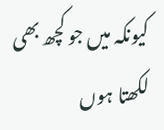کیونکہ میں جو کچھ بھی لکھتا ہوں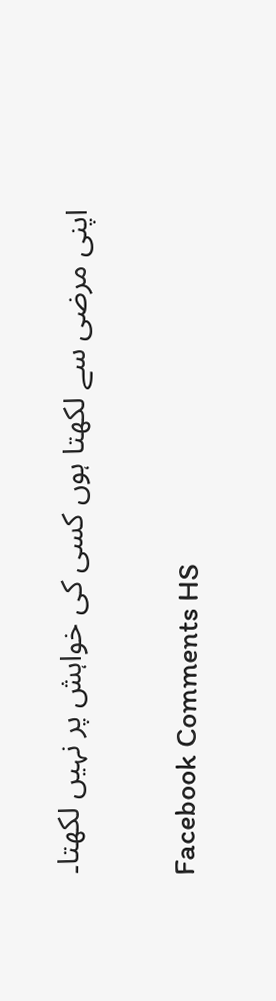اپنی مرضی سے لکھتا ہوں کسی کی خواہش پر نہیں لکھتا۔

Facebook Comments HS